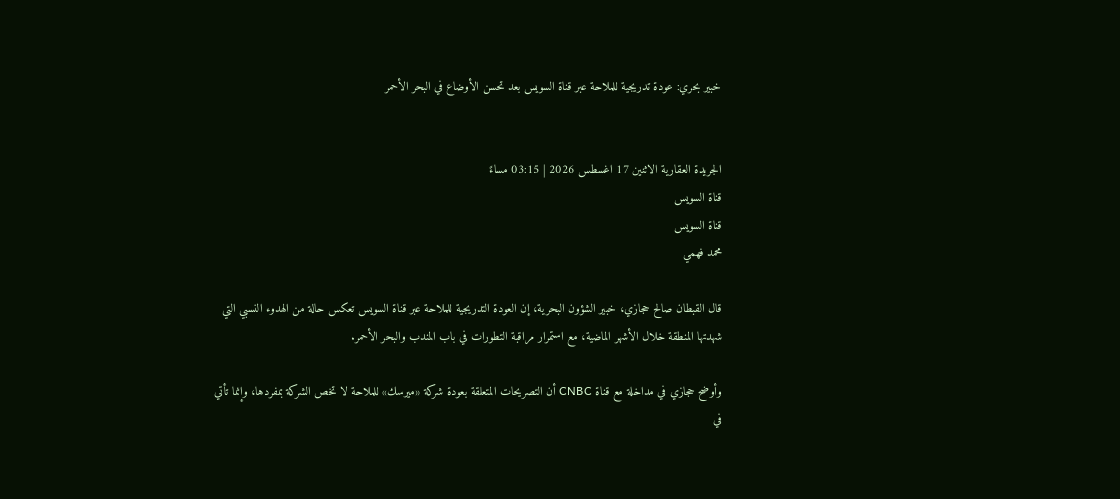خبير بحري: عودة تدريجية للملاحة عبر قناة السويس بعد تحسن الأوضاع في البحر الأحمر


الجريدة العقارية الاثنين 17 اغسطس 2026 | 03:15 مساءً
قناة السويس
قناة السويس
محمد فهمي

قال القبطان صالح حجازي، خبير الشؤون البحرية، إن العودة التدريجية للملاحة عبر قناة السويس تعكس حالة من الهدوء النسبي التي شهدتها المنطقة خلال الأشهر الماضية، مع استمرار مراقبة التطورات في باب المندب والبحر الأحمر.

وأوضح حجازي في مداخلة مع قناة CNBC أن التصريحات المتعلقة بعودة شركة «ميرسك» للملاحة لا تخص الشركة بمفردها، وإنما تأتي في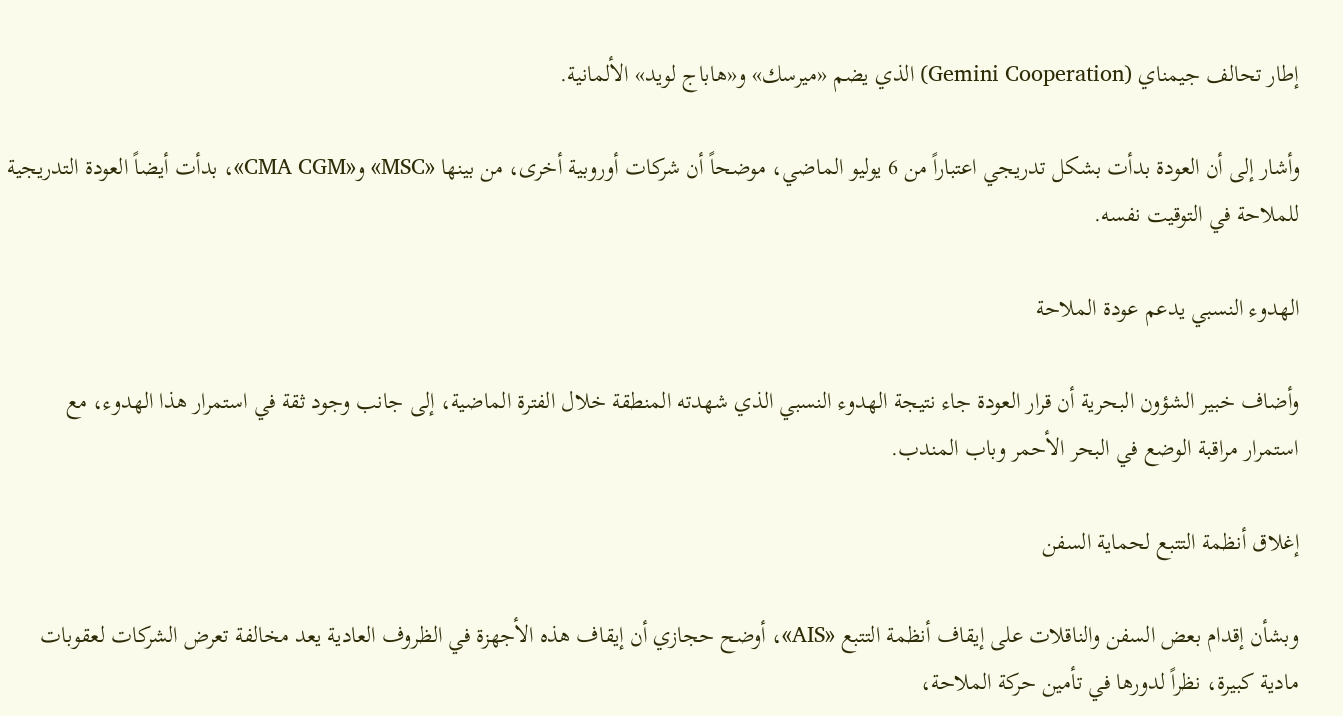إطار تحالف جيمناي (Gemini Cooperation) الذي يضم «ميرسك» و«هاباج لويد» الألمانية.

وأشار إلى أن العودة بدأت بشكل تدريجي اعتباراً من 6 يوليو الماضي، موضحاً أن شركات أوروبية أخرى، من بينها «MSC» و«CMA CGM»، بدأت أيضاً العودة التدريجية للملاحة في التوقيت نفسه.

الهدوء النسبي يدعم عودة الملاحة

وأضاف خبير الشؤون البحرية أن قرار العودة جاء نتيجة الهدوء النسبي الذي شهدته المنطقة خلال الفترة الماضية، إلى جانب وجود ثقة في استمرار هذا الهدوء، مع استمرار مراقبة الوضع في البحر الأحمر وباب المندب.

إغلاق أنظمة التتبع لحماية السفن

وبشأن إقدام بعض السفن والناقلات على إيقاف أنظمة التتبع «AIS»، أوضح حجازي أن إيقاف هذه الأجهزة في الظروف العادية يعد مخالفة تعرض الشركات لعقوبات مادية كبيرة، نظراً لدورها في تأمين حركة الملاحة،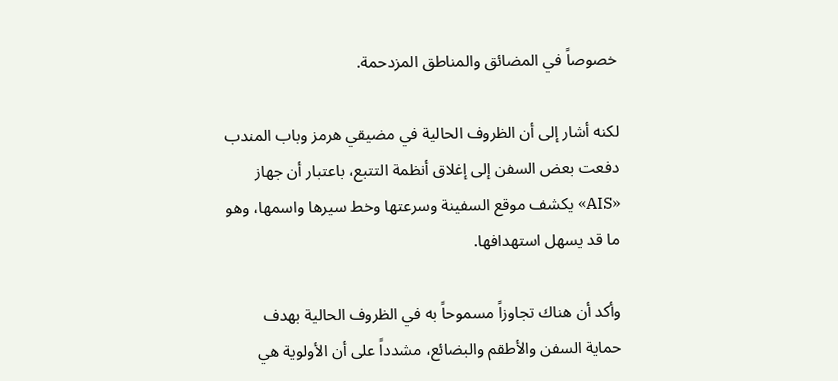خصوصاً في المضائق والمناطق المزدحمة.

لكنه أشار إلى أن الظروف الحالية في مضيقي هرمز وباب المندب دفعت بعض السفن إلى إغلاق أنظمة التتبع، باعتبار أن جهاز «AIS» يكشف موقع السفينة وسرعتها وخط سيرها واسمها، وهو ما قد يسهل استهدافها.

وأكد أن هناك تجاوزاً مسموحاً به في الظروف الحالية بهدف حماية السفن والأطقم والبضائع، مشدداً على أن الأولوية هي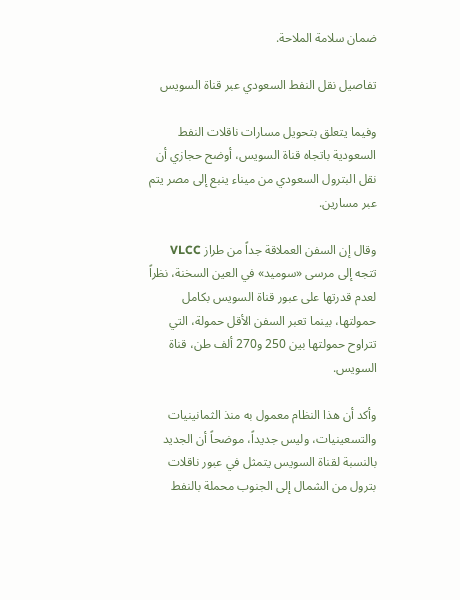ضمان سلامة الملاحة.

تفاصيل نقل النفط السعودي عبر قناة السويس

وفيما يتعلق بتحويل مسارات ناقلات النفط السعودية باتجاه قناة السويس، أوضح حجازي أن نقل البترول السعودي من ميناء ينبع إلى مصر يتم عبر مسارين.

وقال إن السفن العملاقة جداً من طراز VLCC تتجه إلى مرسى «سوميد» في العين السخنة، نظراً لعدم قدرتها على عبور قناة السويس بكامل حمولتها، بينما تعبر السفن الأقل حمولة، التي تتراوح حمولتها بين 250 و270 ألف طن، قناة السويس.

وأكد أن هذا النظام معمول به منذ الثمانينيات والتسعينيات، وليس جديداً، موضحاً أن الجديد بالنسبة لقناة السويس يتمثل في عبور ناقلات بترول من الشمال إلى الجنوب محملة بالنفط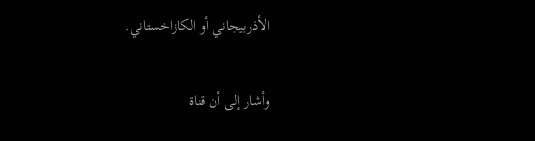الأذربيجاني أو الكازاخستاني.

وأشار إلى أن قناة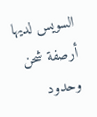السويس لديها أرصفة شحن وحدود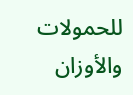للحمولات والأوزان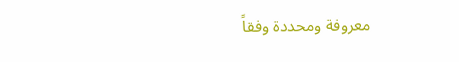معروفة ومحددة وفقاً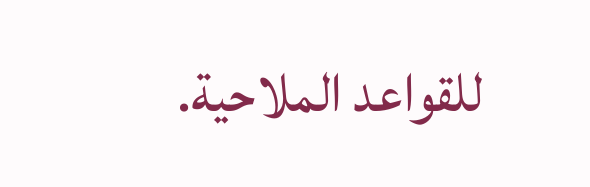للقواعد الملاحية.